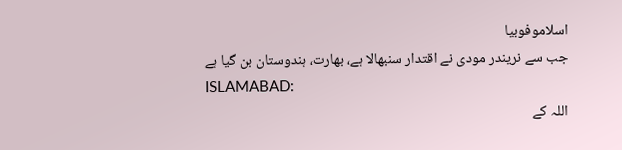اسلاموفوبیا
جب سے نریندر مودی نے اقتدار سنبھالا ہے، بھارت، ہندوستان بن گیا ہے
ISLAMABAD:
اللہ کے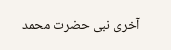آخری نبی حضرت محمد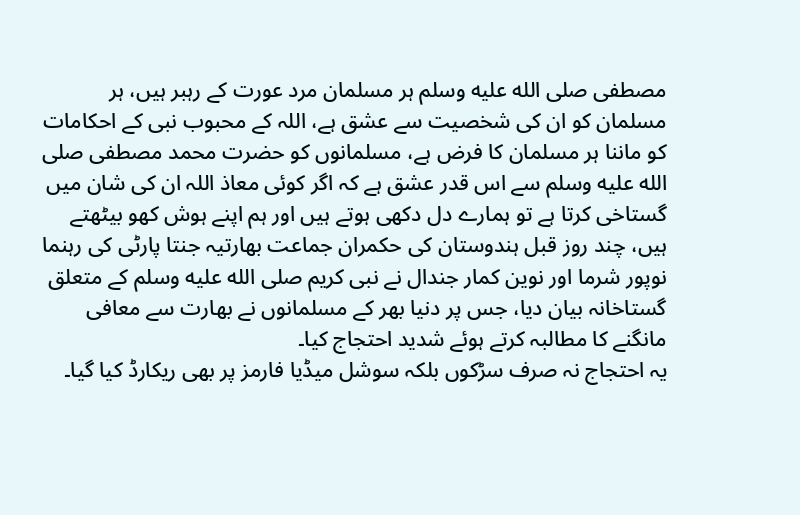مصطفی صلى الله عليه وسلم ہر مسلمان مرد عورت کے رہبر ہیں، ہر مسلمان کو ان کی شخصیت سے عشق ہے، اللہ کے محبوب نبی کے احکامات کو ماننا ہر مسلمان کا فرض ہے، مسلمانوں کو حضرت محمد مصطفی صلى الله عليه وسلم سے اس قدر عشق ہے کہ اگر کوئی معاذ اللہ ان کی شان میں گستاخی کرتا ہے تو ہمارے دل دکھی ہوتے ہیں اور ہم اپنے ہوش کھو بیٹھتے ہیں، چند روز قبل ہندوستان کی حکمران جماعت بھارتیہ جنتا پارٹی کی رہنما نوپور شرما اور نوین کمار جندال نے نبی کریم صلى الله عليه وسلم کے متعلق گستاخانہ بیان دیا، جس پر دنیا بھر کے مسلمانوں نے بھارت سے معافی مانگنے کا مطالبہ کرتے ہوئے شدید احتجاج کیا۔
یہ احتجاج نہ صرف سڑکوں بلکہ سوشل میڈیا فارمز پر بھی ریکارڈ کیا گیا۔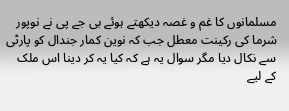مسلمانوں کا غم و غصہ دیکھتے ہوئے بی جے پی نے نوپور شرما کی رکینت معطل جب کہ نوین کمار جندال کو پارٹی سے نکال دیا مگر سوال یہ ہے کہ کیا یہ کر دینا اس ملک کے لیے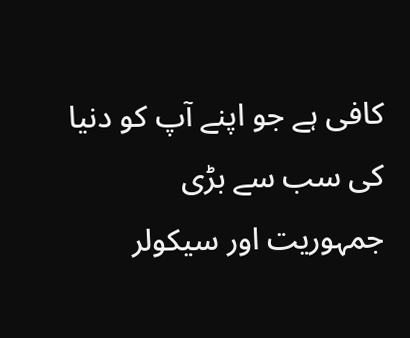کافی ہے جو اپنے آپ کو دنیا کی سب سے بڑی جمہوریت اور سیکولر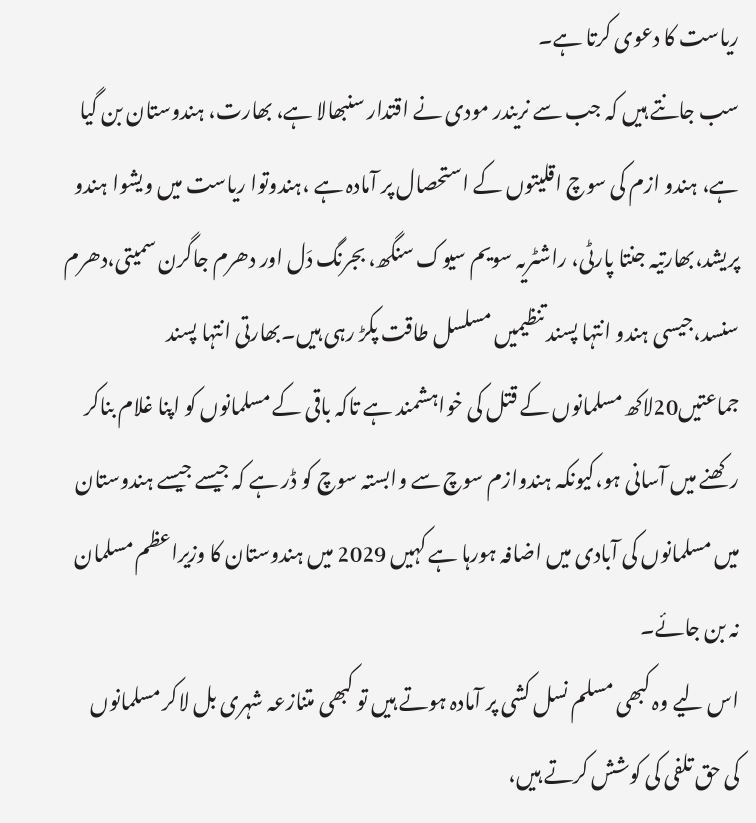ریاست کا دعوی کرتا ہے۔
سب جانتے ہیں کہ جب سے نریندر مودی نے اقتدار سنبھالا ہے، بھارت، ہندوستان بن گیا ہے، ہندو ازم کی سوچ اقلیتوں کے استحصال پر آمادہ ہے ،ہندوتوا ریاست میں ویشوا ہندو پریشد،بھارتیہ جنتا پارٹی، راشٹریہ سویم سیوک سنگھ، بجرنگ دَل اور دھرم جاگرن سمیتی،دھرم سنسد،جیسی ہندو انتہا پسند تنظیمیں مسلسل طاقت پکڑ رہی ہیں۔بھارتی انتہا پسند جماعتیں20لاکھ مسلمانوں کے قتل کی خواہشمند ہے تاکہ باقی کے مسلمانوں کو اپنا غلام بناکر رکھنے میں آسانی ہو،کیونکہ ہندوازم سوچ سے وابستہ سوچ کو ڈر ہے کہ جیسے جیسے ہندوستان میں مسلمانوں کی آبادی میں اضافہ ہورہا ہے کہیں 2029 میں ہندوستان کا وزیراعظم مسلمان نہ بن جائے۔
اس لیے وہ کبھی مسلم نسل کشی پر آمادہ ہوتے ہیں تو کبھی متنازعہ شہری بل لاکر مسلمانوں کی حق تلفی کی کوشش کرتے ہیں،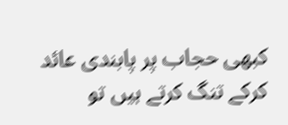کبھی حجاب پر پابندی عائد کرکے تنگ کرتے ہیں تو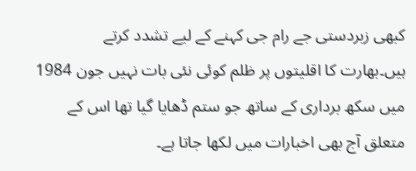کبھی زبردستی جے رام جی کہنے کے لیے تشدد کرتے ہیں۔بھارت کا اقلیتوں پر ظلم کوئی نئی بات نہیں جون 1984 میں سکھ برداری کے ساتھ جو ستم ڈھایا گیا تھا اس کے متعلق آج بھی اخبارات میں لکھا جاتا ہے۔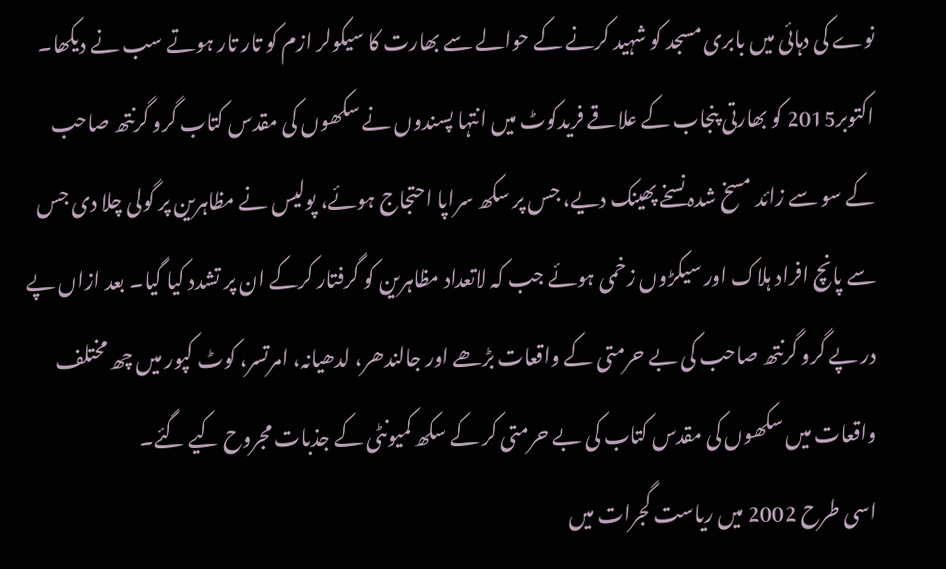نوے کی دہائی میں بابری مسجد کو شہید کرنے کے حوالے سے بھارت کا سیکولر ازم کو تار تار ہوتے سب نے دیکھا۔ اکتوبر2015 کو بھارتی پنجاب کے علاقے فریدکوٹ میں انتہا پسندوں نے سکھوں کی مقدس کتاب گرو گرنتھ صاحب کے سو سے زائد مسخ شدہ نسخے پھینک دیے، جس پر سکھ سراپا احتجاج ہوئے، پولیس نے مظاہرین پر گولی چلا دی جس سے پانچ افراد ہلاک اور سیکڑوں زخمی ہوئے جب کہ لاتعداد مظاہرین کو گرفتار کرکے ان پر تشدد کیا گیا۔ بعد ازاں پے در پے گرو گرنتھ صاحب کی بے حرمتی کے واقعات بڑھے اور جالندھر، لدھیانہ، امرتسر، کوٹ کپور میں چھ مختلف واقعات میں سکھوں کی مقدس کتاب کی بے حرمتی کر کے سکھ کمیونٹی کے جذبات مجروح کیے گئے۔
اسی طرح 2002 میں ریاست گجرات میں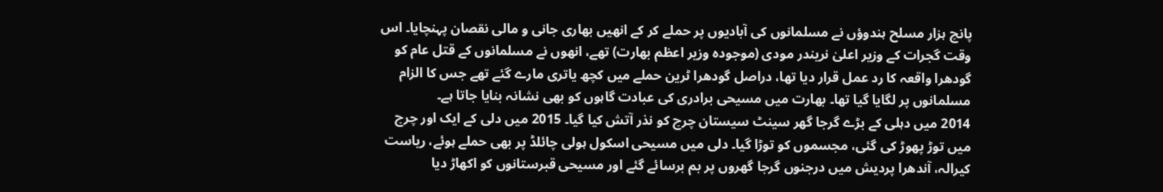پانچ ہزار مسلح ہندوؤں نے مسلمانوں کی آبادیوں پر حملے کر کے انھیں بھاری جانی و مالی نقصان پہنچایا۔ اس وقت گجرات کے وزیر اعلیٰ نریندر مودی (موجودہ وزیر اعظم بھارت) تھے، انھوں نے مسلمانوں کے قتل عام کو گودھرا واقعہ کا رد عمل قرار دیا تھا، دراصل گودھرا ٹرین حملے میں کچھ یاتری مارے گئے تھے جس کا الزام مسلمانوں پر لگایا گیا تھا۔ بھارت میں مسیحی برادری کی عبادت گاہوں کو بھی نشانہ بنایا جاتا ہے۔
2014 میں دہلی کے بڑے گرجا گھر سینٹ سیستان چرچ کو نذر آتش کیا گیا۔ 2015 میں دلی کے ایک اور چرچ میں توڑ پھوڑ کی گئی، مجسموں کو توڑا گیا۔ دلی میں مسیحی اسکول ہولی چائلڈ پر بھی حملے ہوئے، ریاست کیرالہ، آندھرا پردیش میں درجنوں گرجا گھروں پر بم برسائے گئے اور مسیحی قبرستانوں کو اکھاڑ دیا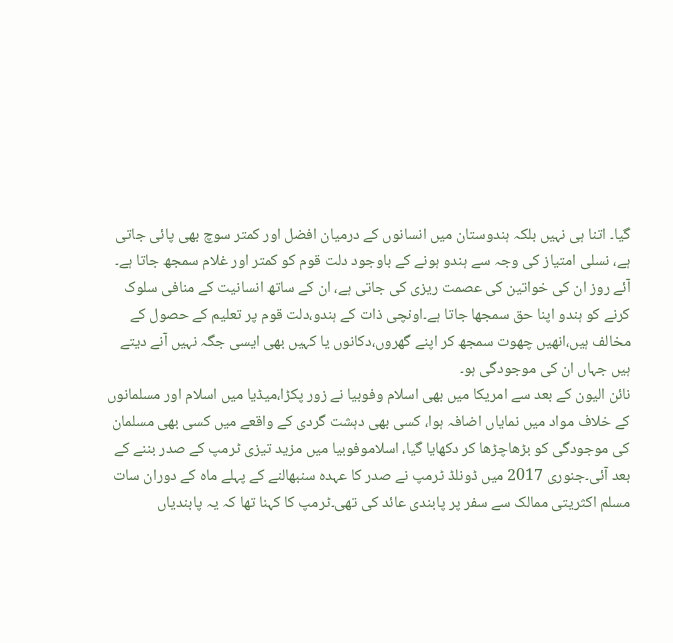گیا۔ اتنا ہی نہیں بلکہ ہندوستان میں انسانوں کے درمیان افضل اور کمتر سوچ بھی پائی جاتی ہے، نسلی امتیاز کی وجہ سے ہندو ہونے کے باوجود دلت قوم کو کمتر اور غلام سمجھ جاتا ہے۔ آئے روز ان کی خواتین کی عصمت ریزی کی جاتی ہے، ان کے ساتھ انسانیت کے منافی سلوک کرنے کو ہندو اپنا حق سمجھا جاتا ہے۔اونچی ذات کے ہندو،دلت قوم پر تعلیم کے حصول کے مخالف ہیں،انھیں چھوت سمجھ کر اپنے گھروں،دکانوں یا کہیں بھی ایسی جگہ نہیں آنے دیتے ہیں جہاں ان کی موجودگی ہو۔
نائن الیون کے بعد سے امریکا میں بھی اسلام وفوبیا نے زور پکڑا،میڈیا میں اسلام اور مسلمانوں کے خلاف مواد میں نمایاں اضافہ ہوا، کسی بھی دہشت گردی کے واقعے میں کسی بھی مسلمان کی موجودگی کو بڑھاچڑھا کر دکھایا گیا، اسلاموفوبیا میں مزید تیزی ٹرمپ کے صدر بننے کے بعد آئی۔جنوری 2017 میں ڈونلڈ ٹرمپ نے صدر کا عہدہ سنبھالنے کے پہلے ماہ کے دوران سات مسلم اکثریتی ممالک سے سفر پر پابندی عائد کی تھی۔ٹرمپ کا کہنا تھا کہ یہ پابندیاں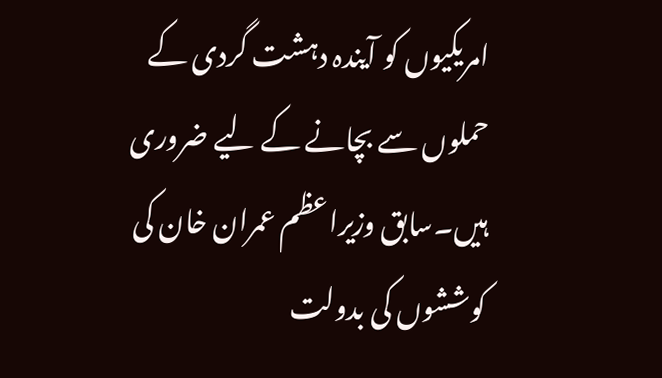امریکیوں کو آیندہ دہشت گردی کے حملوں سے بچانے کے لیے ضروری ہیں۔سابق وزیراعظم عمران خان کی کوششوں کی بدولت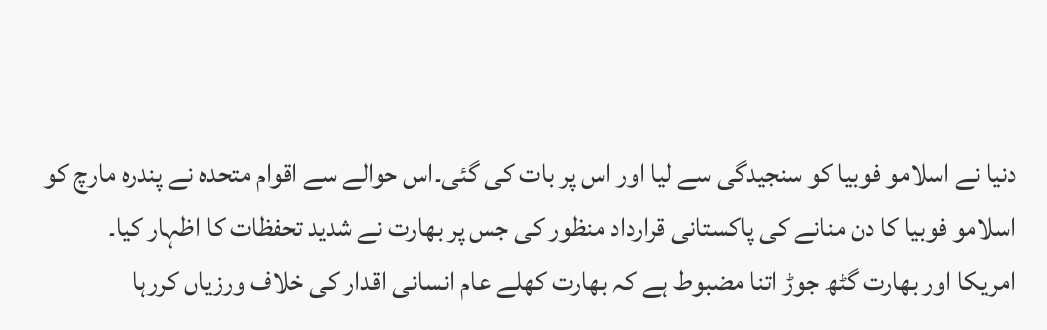دنیا نے اسلامو فوبیا کو سنجیدگی سے لیا اور اس پر بات کی گئی۔اس حوالے سے اقوام متحدہ نے پندرہ مارچ کو اسلامو فوبیا کا دن منانے کی پاکستانی قرارداد منظور کی جس پر بھارت نے شدید تحفظات کا اظہار کیا۔
امریکا اور بھارت گٹھ جوڑ اتنا مضبوط ہے کہ بھارت کھلے عام انسانی اقدار کی خلاف ورزیاں کررہا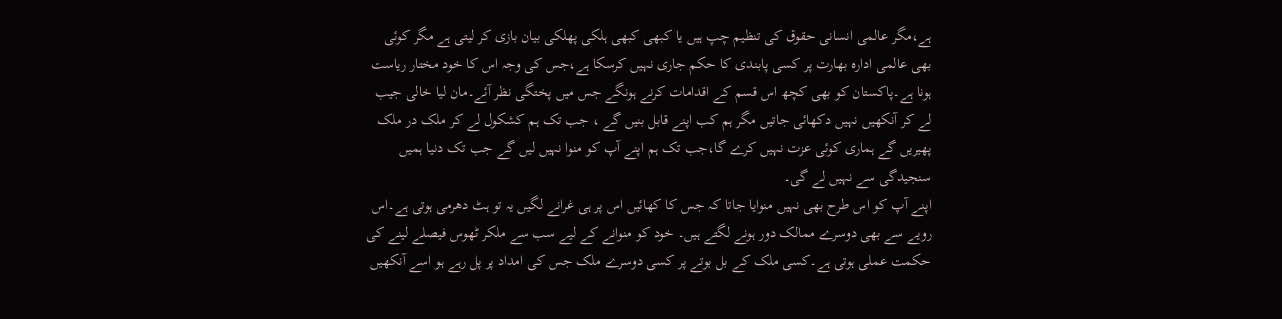ہے،مگر عالمی انسانی حقوق کی تنظیم چپ ہیں یا کبھی کبھی ہلکی پھلکی بیان بازی کر لیتی ہے مگر کوئی بھی عالمی ادارہ بھارت پر کسی پابندی کا حکم جاری نہیں کرسکا ہے،جس کی وجہ اس کا خود مختار ریاست ہونا ہے۔پاکستان کو بھی کچھ اس قسم کے اقدامات کرنے ہونگے جس میں پختگی نظر آئے۔مان لیا خالی جیب لے کر آنکھیں نہیں دکھائی جاتیں مگر ہم کب اپنے قابل بنیں گے ، جب تک ہم کشکول لے کر ملک در ملک پھیریں گے ہماری کوئی عزت نہیں کرے گا،جب تک ہم اپنے آپ کو منوا نہیں لیں گے جب تک دنیا ہمیں سنجیدگی سے نہیں لے گی۔
اپنے آپ کو اس طرح بھی نہیں منوایا جاتا کہ جس کا کھائیں اس پر ہی غرانے لگیں یہ تو ہٹ دھرمی ہوتی ہے۔اس رویے سے بھی دوسرے ممالک دور ہونے لگتے ہیں۔ خود کو منوانے کے لیے سب سے ملکر ٹھوس فیصلے لینے کی حکمت عملی ہوتی ہے۔کسی ملک کے بل بوتے پر کسی دوسرے ملک جس کی امداد پر پل رہے ہو اسے آنکھیں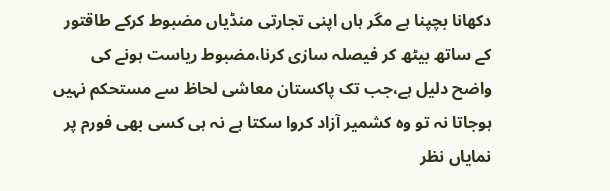دکھانا بچپنا ہے مگر ہاں اپنی تجارتی منڈیاں مضبوط کرکے طاقتور کے ساتھ بیٹھ کر فیصلہ سازی کرنا،مضبوط ریاست ہونے کی واضح دلیل ہے،جب تک پاکستان معاشی لحاظ سے مستحکم نہیں ہوجاتا نہ تو وہ کشمیر آزاد کروا سکتا ہے نہ ہی کسی بھی فورم پر نمایاں نظر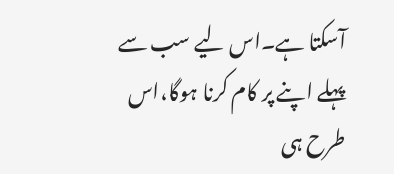آسکتا ہے۔اس لیے سب سے پہلے اپنے پر کام کرنا ہوگا،اس طرح ہی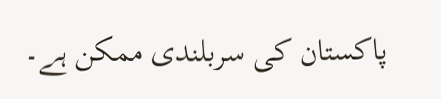پاکستان کی سربلندی ممکن ہے۔